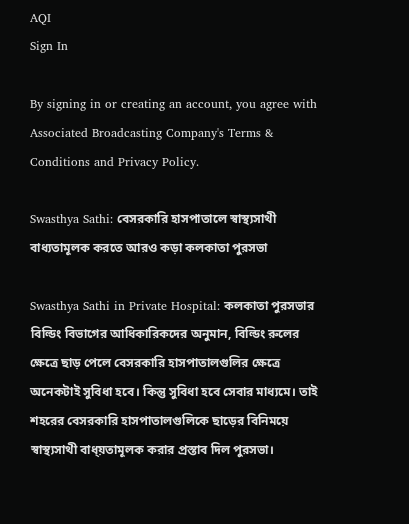AQI
Sign In

By signing in or creating an account, you agree with Associated Broadcasting Company's Terms & Conditions and Privacy Policy.

Swasthya Sathi: বেসরকারি হাসপাতালে স্বাস্থ্যসাথী বাধ্যতামূলক করতে আরও কড়া কলকাতা পুরসভা

Swasthya Sathi in Private Hospital: কলকাতা পুরসভার বিল্ডিং বিভাগের আধিকারিকদের অনুমান, বিল্ডিং রুলের ক্ষেত্রে ছাড় পেলে বেসরকারি হাসপাতালগুলির ক্ষেত্রে অনেকটাই সুবিধা হবে। কিন্তু সুবিধা হবে সেবার মাধ্যমে। তাই শহরের বেসরকারি হাসপাতালগুলিকে ছাড়ের বিনিময়ে স্বাস্থ্যসাথী বাধ্য়তামূলক করার প্রস্তাব দিল পুরসভা।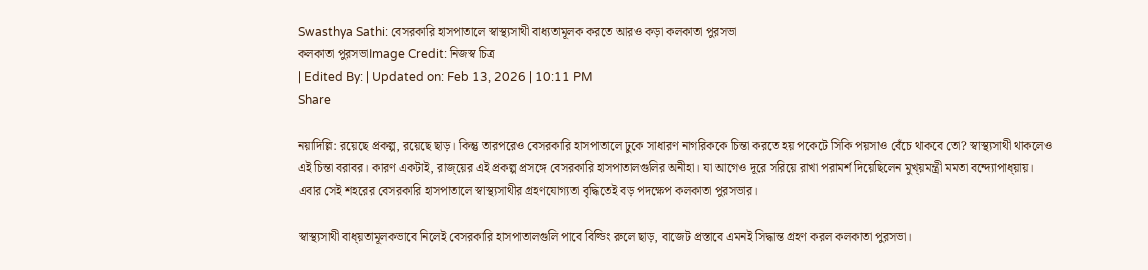Swasthya Sathi: বেসরকারি হাসপাতালে স্বাস্থ্যসাথী বাধ্যতামূলক করতে আরও কড়া কলকাতা পুরসভা
কলকাতা পুরসভাImage Credit: নিজস্ব চিত্র
| Edited By: | Updated on: Feb 13, 2026 | 10:11 PM
Share

নয়াদিল্লি: রয়েছে প্রকল্প, রয়েছে ছাড়। কিন্তু তারপরেও বেসরকারি হাসপাতালে ঢুকে সাধারণ নাগরিককে চিন্তা করতে হয় পকেটে সিকি পয়সাও বেঁচে থাকবে তো? স্বাস্থ্যসাথী থাকলেও এই চিন্তা বরাবর। কারণ একটাই, রাজ্য়ের এই প্রকল্প প্রসঙ্গে বেসরকারি হাসপাতালগুলির অনীহা। যা আগেও দূরে সরিয়ে রাখা পরামর্শ দিয়েছিলেন মুখ্য়মন্ত্রী মমতা বন্দ্যোপাধ্য়ায়। এবার সেই শহরের বেসরকারি হাসপাতালে স্বাস্থ্যসাথীর গ্রহণযোগ্যতা বৃদ্ধিতেই বড় পদক্ষেপ কলকাতা পুরসভার।

স্বাস্থ্যসাথী বাধ্য়তামূলকভাবে নিলেই বেসরকারি হাসপাতালগুলি পাবে বিল্ডিং রুলে ছাড়, বাজেট প্রস্তাবে এমনই সিদ্ধান্ত গ্রহণ করল কলকাতা পুরসভা।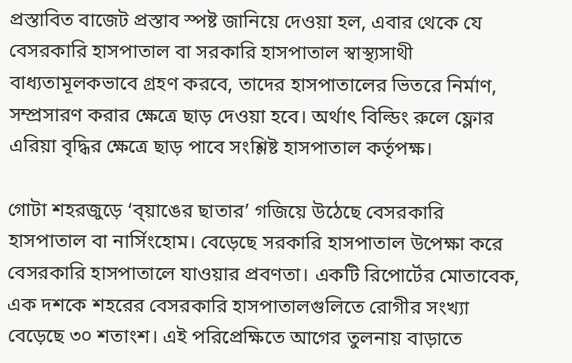প্রস্তাবিত বাজেট প্রস্তাব স্পষ্ট জানিয়ে দেওয়া হল, এবার থেকে যে বেসরকারি হাসপাতাল বা সরকারি হাসপাতাল স্বাস্থ্যসাথী বাধ্যতামূলকভাবে গ্রহণ করবে, তাদের হাসপাতালের ভিতরে নির্মাণ, সম্প্রসারণ করার ক্ষেত্রে ছাড় দেওয়া হবে। অর্থাৎ বিল্ডিং রুলে ফ্লোর এরিয়া বৃদ্ধির ক্ষেত্রে ছাড় পাবে সংশ্লিষ্ট হাসপাতাল কর্তৃপক্ষ।

গোটা শহরজুড়ে ‘ব্য়াঙের ছাতার’ গজিয়ে উঠেছে বেসরকারি হাসপাতাল বা নার্সিংহোম। বেড়েছে সরকারি হাসপাতাল উপেক্ষা করে বেসরকারি হাসপাতালে যাওয়ার প্রবণতা। একটি রিপোর্টের মোতাবেক, এক দশকে শহরের বেসরকারি হাসপাতালগুলিতে রোগীর সংখ্যা বেড়েছে ৩০ শতাংশ। এই পরিপ্রেক্ষিতে আগের তুলনায় বাড়াতে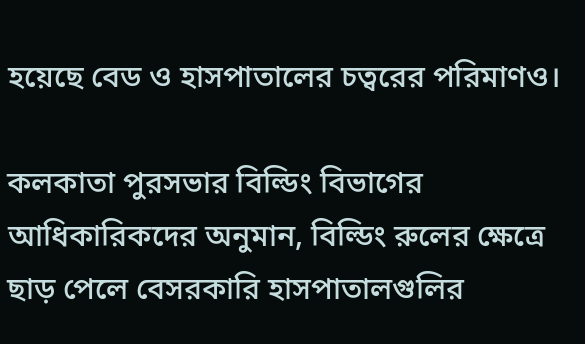হয়েছে বেড ও হাসপাতালের চত্বরের পরিমাণও।

কলকাতা পুরসভার বিল্ডিং বিভাগের আধিকারিকদের অনুমান, বিল্ডিং রুলের ক্ষেত্রে ছাড় পেলে বেসরকারি হাসপাতালগুলির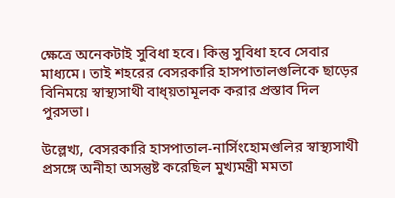ক্ষেত্রে অনেকটাই সুবিধা হবে। কিন্তু সুবিধা হবে সেবার মাধ্যমে। তাই শহরের বেসরকারি হাসপাতালগুলিকে ছাড়ের বিনিময়ে স্বাস্থ্যসাথী বাধ্য়তামূলক করার প্রস্তাব দিল পুরসভা।

উল্লেখ্য, বেসরকারি হাসপাতাল-নার্সিংহোমগুলির স্বাস্থ্যসাথী প্রসঙ্গে অনীহা অসন্তুষ্ট করেছিল মুখ্যমন্ত্রী মমতা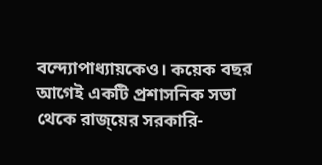বন্দ্যোপাধ্যায়কেও। কয়েক বছর আগেই একটি প্রশাসনিক সভা থেকে রাজ্য়ের সরকারি-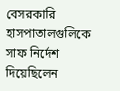বেসরকারি হাসপাতালগুলিকে সাফ নির্দেশ দিয়েছিলেন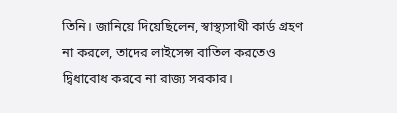তিনি। জানিয়ে দিয়েছিলেন, স্বাস্থ্যসাথী কার্ড গ্রহণ না করলে, তাদের লাইসেন্স বাতিল করতেও দ্বিধাবোধ করবে না রাজ্য সরকার।